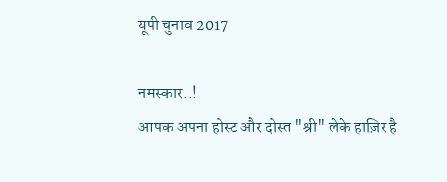यूपी चुनाव 2017

नमस्कार..!
आपक अपना होस्ट और दोस्त "श्री" लेके हाज़िर है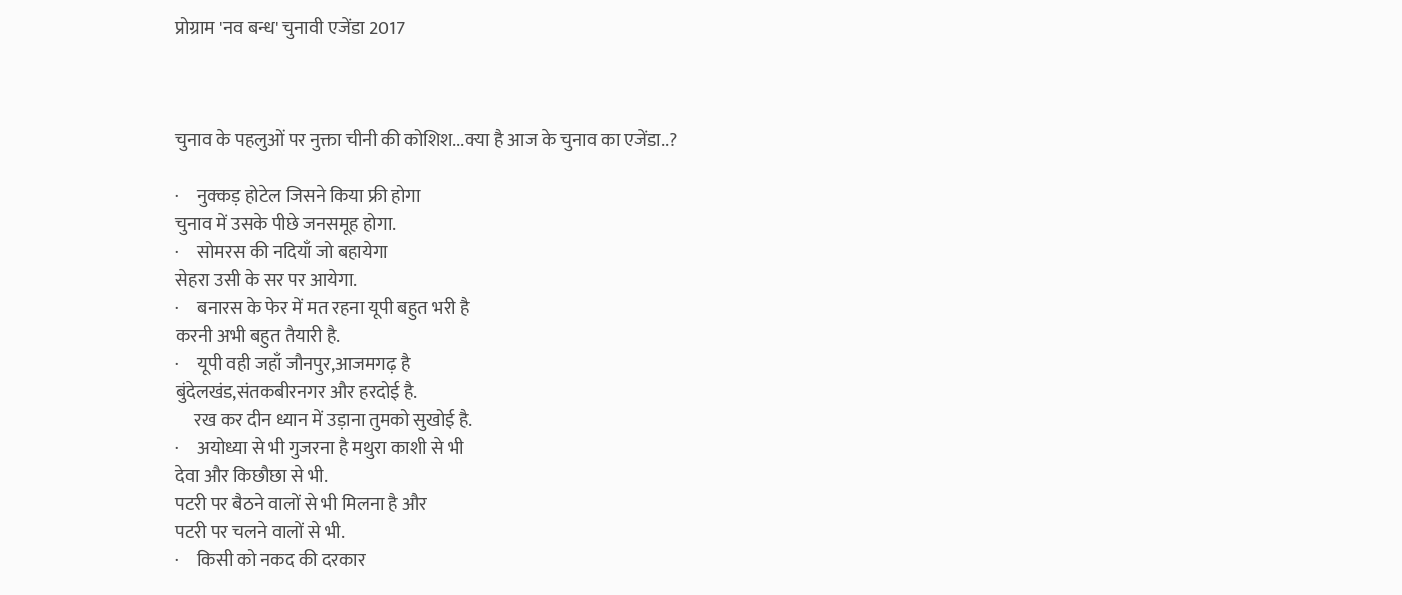प्रोग्राम 'नव बन्ध' चुनावी एजेंडा 2017



चुनाव के पहलुओं पर नुक्ता चीनी की कोशिश...क्या है आज के चुनाव का एजेंडा..?

·     नुक्कड़ होटेल जिसने किया फ्री होगा
चुनाव में उसके पीछे जनसमूह होगा.
·     सोमरस की नदियाँ जो बहायेगा
सेहरा उसी के सर पर आयेगा.
·     बनारस के फेर में मत रहना यूपी बहुत भरी है
करनी अभी बहुत तैयारी है.
·     यूपी वही जहाँ जौनपुर,आजमगढ़ है
बुंदेलखंड,संतकबीरनगर और हरदोई है.
     रख कर दीन ध्यान में उड़ाना तुमको सुखोई है.
·     अयोध्या से भी गुजरना है मथुरा काशी से भी
देवा और किछौछा से भी.
पटरी पर बैठने वालों से भी मिलना है और
पटरी पर चलने वालों से भी.
·     किसी को नकद की दरकार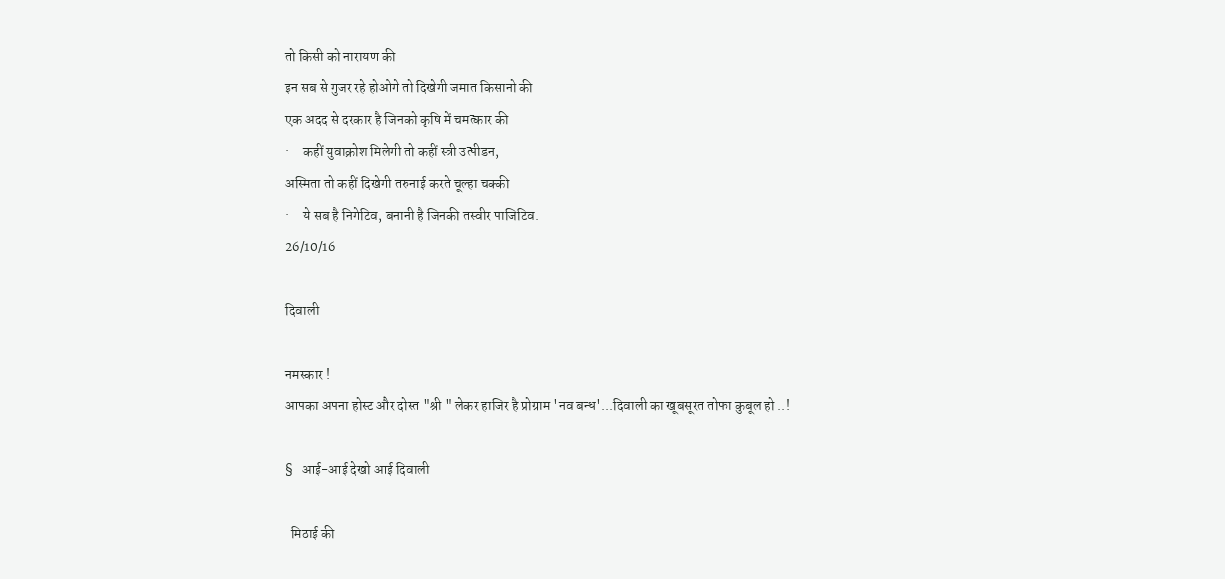तो किसी को नारायण की
इन सब से गुजर रहे होओगे तो दिखेगी जमात किसानो की
एक अदद से दरकार है जिनको कृषि में चमत्कार की
·     कहीं युवाक्रोश मिलेगी तो कहीं स्त्री उत्पीडन,
अस्मिता तो कहीं दिखेगी तरुनाई करते चूल्हा चक्की
·     ये सब है निगेटिव, बनानी है जिनकी तस्वीर पाजिटिव.
26/10/16

दिवाली

नमस्कार !
आपका अपना होस्ट और दोस्त "श्री " लेकर हाजिर है प्रोग्राम 'नव बन्ध'...दिवाली का खूबसूरत तोफा कुबूल हो ..!

§   आई-आई देखो आई दिवाली

  मिठाई की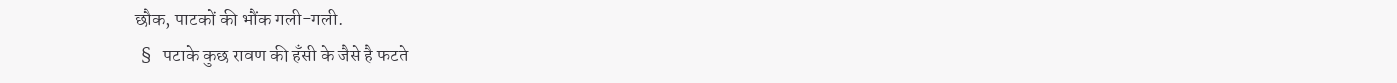छौक, पाटकों की भौंक गली-गली.
  §   पटाके कुछ रावण की हँसी के जैसे है फटते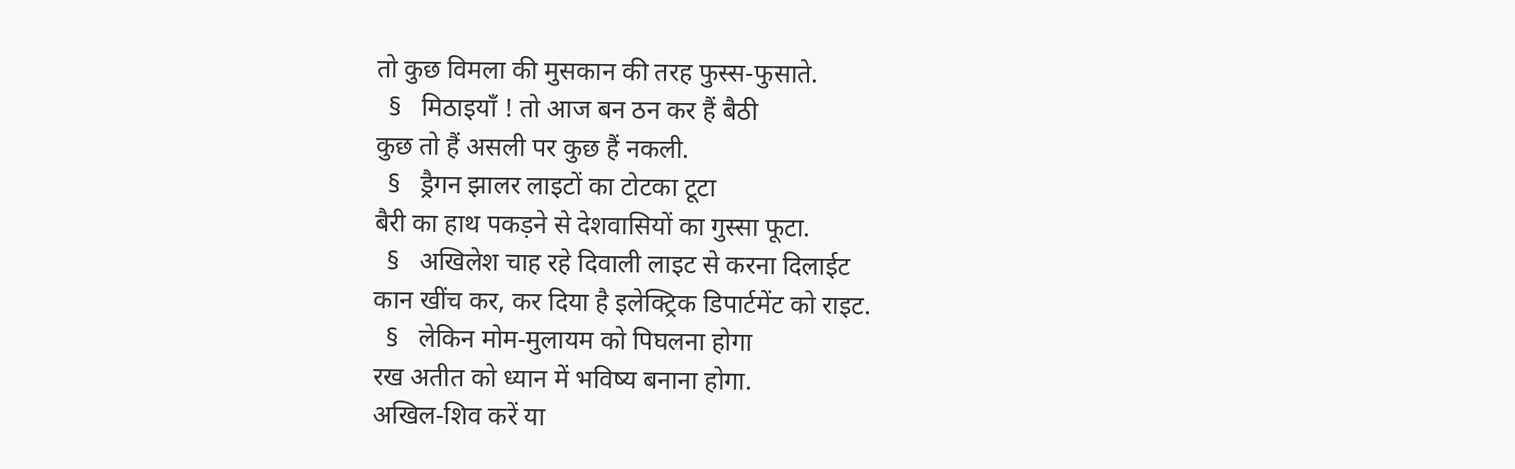तो कुछ विमला की मुसकान की तरह फुस्स-फुसाते.
  §   मिठाइयाँ ! तो आज बन ठन कर हैं बैठी
कुछ तो हैं असली पर कुछ हैं नकली.
  §   ड्रैगन झालर लाइटों का टोटका टूटा
बैरी का हाथ पकड़ने से देशवासियों का गुस्सा फूटा.
  §   अखिलेश चाह रहे दिवाली लाइट से करना दिलाईट
कान खींच कर, कर दिया है इलेक्ट्रिक डिपार्टमेंट को राइट.
  §   लेकिन मोम-मुलायम को पिघलना होगा
रख अतीत को ध्यान में भविष्य बनाना होगा.
अखिल-शिव करें या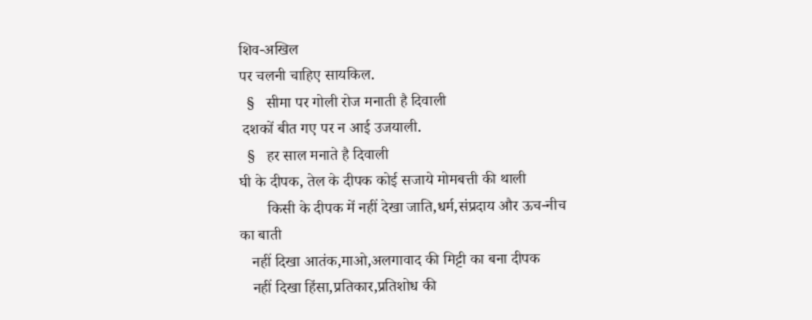शिव-अखिल
पर चलनी चाहिए सायकिल.
  §   सीमा पर गोली रोज मनाती है दिवाली
 दशकों बीत गए पर न आई उजयाली.
  §   हर साल मनाते है दिवाली
घी के दीपक, तेल के दीपक कोई सजाये मोमबत्ती की थाली
       किसी के दीपक में नहीं देखा जाति,धर्म,संप्रदाय और ऊच-नीच का बाती
   नहीं दिखा आतंक,माओ,अलगावाद की मिट्टी का बना दीपक
   नहीं दिखा हिंसा,प्रतिकार,प्रतिशोध की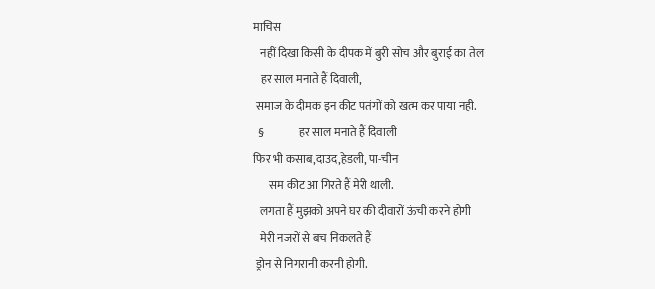माचिस
   नहीं दिखा किसी के दीपक में बुरी सोच और बुराई का तेल
   हर साल मनाते हैं दिवाली,
 समाज के दीमक इन कीट पतंगों को खत्म कर पाया नही.
  §               हर साल मनाते हैं दिवाली
फिर भी कसाब,दाउद,हेडली, पा-चीन
       सम कीट आ गिरते हैं मेरी थाली.
   लगता हैं मुझको अपने घर की दीवारों ऊंची करने होगी
   मेरी नजरों से बच निकलते हैं
 ड्रोन से निगरानी करनी होगी.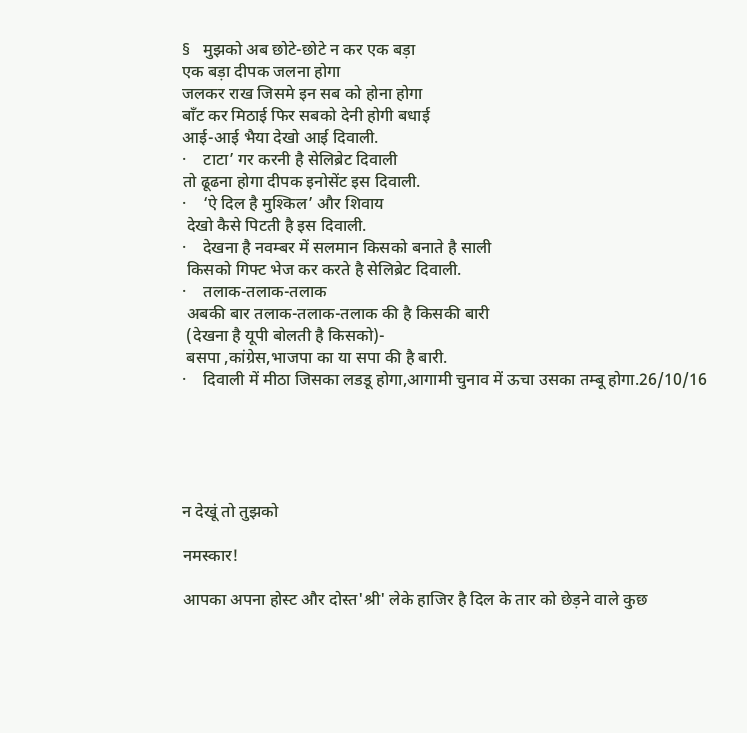§   मुझको अब छोटे-छोटे न कर एक बड़ा
एक बड़ा दीपक जलना होगा
जलकर राख जिसमे इन सब को होना होगा
बाँट कर मिठाई फिर सबको देनी होगी बधाई
आई-आई भैया देखो आई दिवाली.
·    टाटा’ गर करनी है सेलिब्रेट दिवाली
तो ढूढना होगा दीपक इनोसेंट इस दिवाली.
·    ‘ऐ दिल है मुश्किल’ और शिवाय
 देखो कैसे पिटती है इस दिवाली.
·    देखना है नवम्बर में सलमान किसको बनाते है साली
 किसको गिफ्ट भेज कर करते है सेलिब्रेट दिवाली.
·    तलाक-तलाक-तलाक
 अबकी बार तलाक-तलाक-तलाक की है किसकी बारी
 (देखना है यूपी बोलती है किसको)-
 बसपा ,कांग्रेस,भाजपा का या सपा की है बारी.
·    दिवाली में मीठा जिसका लडडू होगा,आगामी चुनाव में ऊचा उसका तम्बू होगा.26/10/16





न देखूं तो तुझको

नमस्कार!

आपका अपना होस्ट और दोस्त'श्री' लेके हाजिर है दिल के तार को छेड़ने वाले कुछ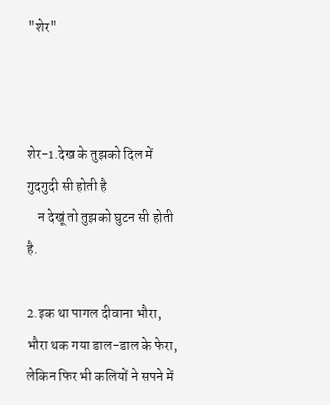"शेर"



शेर-1.देख के तुझको दिल में गुदगुदी सी होती है
    न देखूं तो तुझको घुटन सी होती है.

2.इक था पागल दीवाना भौरा,
भौरा थक गया डाल-डाल के फेरा, लेकिन फिर भी कलियों ने सपने में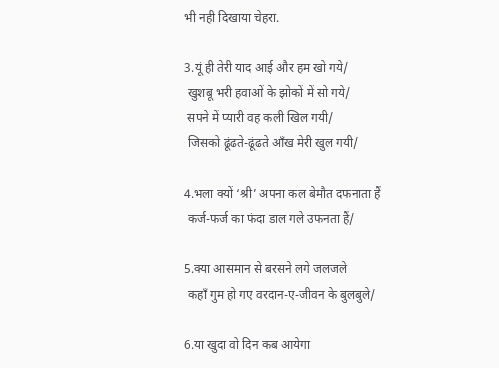भी नही दिखाया चेहरा.

3.यूं ही तेरी याद आई और हम खो गये/
 खुशबू भरी हवाओं के झोकों में सो गये/
 सपने में प्यारी वह कली खिल गयी/
 जिसको ढूंढते-ढूंढते आँख मेरी खुल गयी/

4.भला क्यों ‘श्री’ अपना कल बेमौत दफनाता हैं
 कर्ज-फर्ज का फंदा डाल गले उफनता हैं/

5.क्या आसमान से बरसने लगे जलजले
 कहाँ गुम हो गए वरदान-ए-जीवन के बुलबुले/

6.या खुदा वो दिन कब आयेगा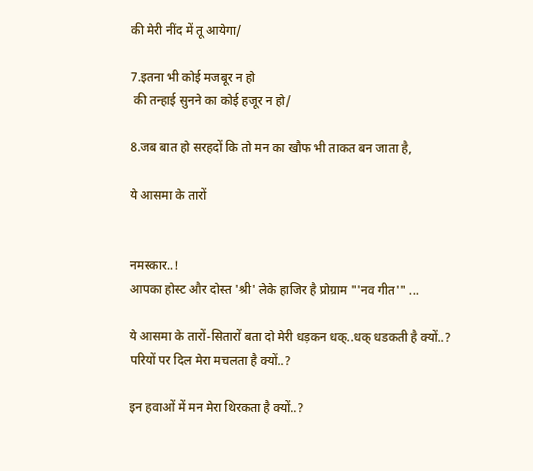की मेरी नींद में तू आयेगा/

7.इतना भी कोई मजबूर न हो
 की तन्हाई सुनने का कोई हजूर न हो/

8.जब बात हो सरहदों कि तो मन का खौफ भी ताकत बन जाता है,

ये आसमा के तारों


नमस्कार..!
आपका होस्ट और दोस्त 'श्री' लेके हाजिर है प्रोग्राम "'नव गीत'" ...

ये आसमा के तारों-सितारों बता दो मेरी धड़कन धक्..धक् धडकती है क्यों..?
परियों पर दिल मेरा मचलता है क्यों..?

इन हवाओं में मन मेरा थिरकता है क्यों..?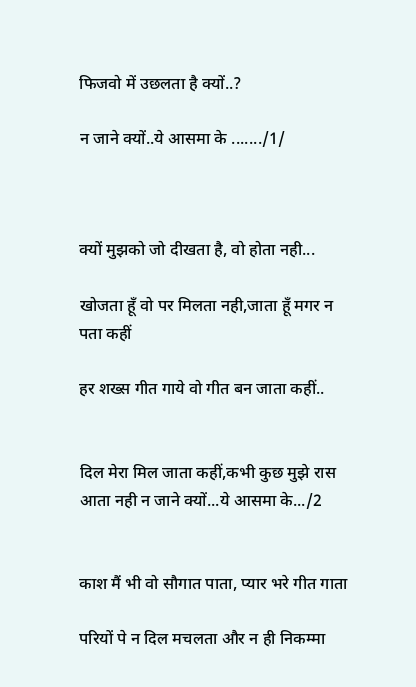फिजवो में उछलता है क्यों..?

न जाने क्यों..ये आसमा के ......./1/



क्यों मुझको जो दीखता है, वो होता नही...

खोजता हूँ वो पर मिलता नही,जाता हूँ मगर न पता कहीं

हर शख्स गीत गाये वो गीत बन जाता कहीं..


दिल मेरा मिल जाता कहीं,कभी कुछ मुझे रास आता नही न जाने क्यों...ये आसमा के.../2


काश मैं भी वो सौगात पाता, प्यार भरे गीत गाता

परियों पे न दिल मचलता और न ही निकम्मा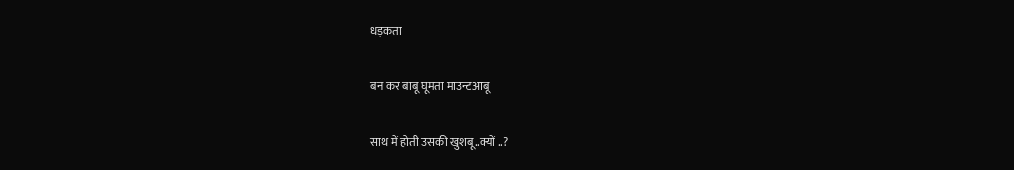धड़कता

बन कर बाबू घूमता माउन्टआबू

साथ में होती उसकी खुशबू..क्यों ..?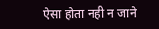ऐसा होता नही न जाने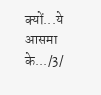क्यों...ये आसमा के.../3/